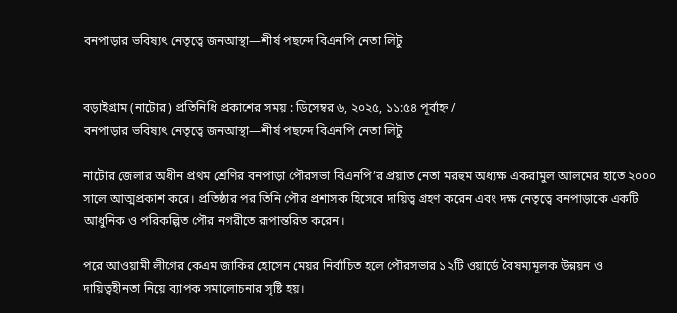বনপাড়ার ভবিষ্যৎ নেতৃত্বে জনআস্থা—শীর্ষ পছন্দে বিএনপি নেতা লিটু


বড়াইগ্রাম (নাটোর) প্রতিনিধি প্রকাশের সময় : ডিসেম্বর ৬, ২০২৫, ১১:৫৪ পূর্বাহ্ন /
বনপাড়ার ভবিষ্যৎ নেতৃত্বে জনআস্থা—শীর্ষ পছন্দে বিএনপি নেতা লিটু

নাটোর জেলার অধীন প্রথম শ্রেণির বনপাড়া পৌরসভা বিএনপি’র প্রয়াত নেতা মরহুম অধ্যক্ষ একরামুল আলমের হাতে ২০০০ সালে আত্মপ্রকাশ করে। প্রতিষ্ঠার পর তিনি পৌর প্রশাসক হিসেবে দায়িত্ব গ্রহণ করেন এবং দক্ষ নেতৃত্বে বনপাড়াকে একটি আধুনিক ও পরিকল্পিত পৌর নগরীতে রূপান্তরিত করেন।

পরে আওয়ামী লীগের কেএম জাকির হোসেন মেয়র নির্বাচিত হলে পৌরসভার ১২টি ওয়ার্ডে বৈষম্যমূলক উন্নয়ন ও দায়িত্বহীনতা নিয়ে ব্যাপক সমালোচনার সৃষ্টি হয়।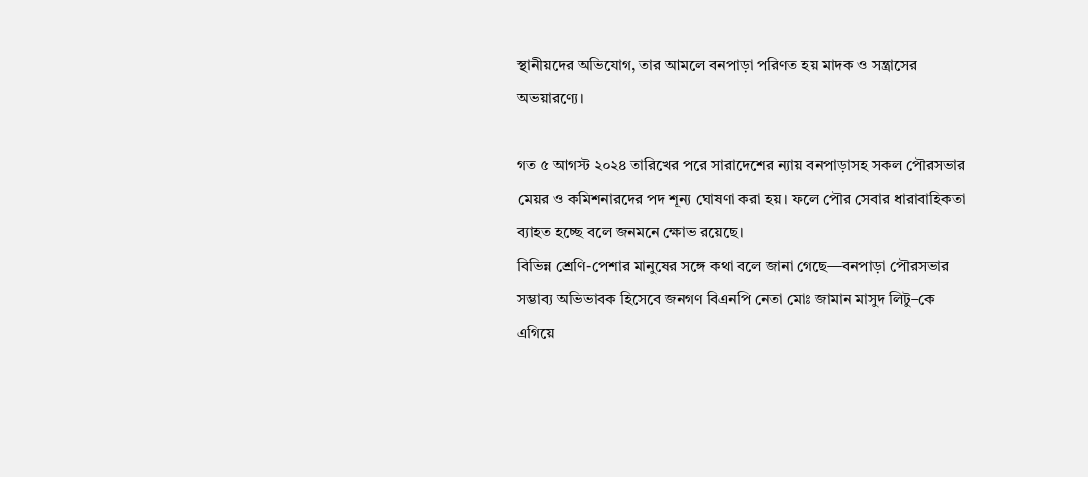স্থানীয়দের অভিযোগ, তার আমলে বনপাড়া পরিণত হয় মাদক ও সন্ত্রাসের অভয়ারণ্যে।

গত ৫ আগস্ট ২০২৪ তারিখের পরে সারাদেশের ন্যায় বনপাড়াসহ সকল পৌরসভার মেয়র ও কমিশনারদের পদ শূন্য ঘোষণা করা হয়। ফলে পৌর সেবার ধারাবাহিকতা ব্যাহত হচ্ছে বলে জনমনে ক্ষোভ রয়েছে।
বিভিন্ন শ্রেণি-পেশার মানুষের সঙ্গে কথা বলে জানা গেছে—বনপাড়া পৌরসভার সম্ভাব্য অভিভাবক হিসেবে জনগণ বিএনপি নেতা মোঃ জামান মাসুদ লিটু–কে এগিয়ে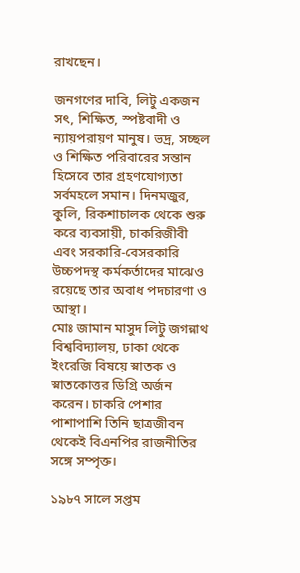রাখছেন।

জনগণের দাবি, লিটু একজন সৎ, শিক্ষিত, স্পষ্টবাদী ও ন্যায়পরায়ণ মানুষ। ভদ্র, সচ্ছল ও শিক্ষিত পরিবারের সন্তান হিসেবে তার গ্রহণযোগ্যতা সর্বমহলে সমান। দিনমজুর, কুলি, রিকশাচালক থেকে শুরু করে ব্যবসায়ী, চাকরিজীবী এবং সরকারি-বেসরকারি উচ্চপদস্থ কর্মকর্তাদের মাঝেও রয়েছে তার অবাধ পদচারণা ও আস্থা।
মোঃ জামান মাসুদ লিটু জগন্নাথ বিশ্ববিদ্যালয়, ঢাকা থেকে ইংরেজি বিষয়ে স্নাতক ও স্নাতকোত্তর ডিগ্রি অর্জন করেন। চাকরি পেশার পাশাপাশি তিনি ছাত্রজীবন থেকেই বিএনপির রাজনীতির সঙ্গে সম্পৃক্ত।

১৯৮৭ সালে সপ্তম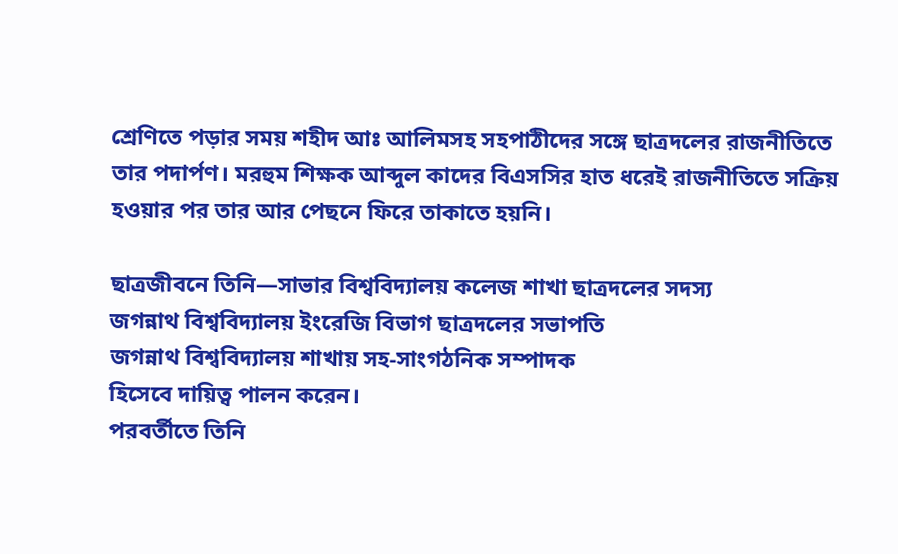শ্রেণিতে পড়ার সময় শহীদ আঃ আলিমসহ সহপাঠীদের সঙ্গে ছাত্রদলের রাজনীতিতে তার পদার্পণ। মরহুম শিক্ষক আব্দুল কাদের বিএসসির হাত ধরেই রাজনীতিতে সক্রিয় হওয়ার পর তার আর পেছনে ফিরে তাকাতে হয়নি।

ছাত্রজীবনে তিনি—সাভার বিশ্ববিদ্যালয় কলেজ শাখা ছাত্রদলের সদস্য
জগন্নাথ বিশ্ববিদ্যালয় ইংরেজি বিভাগ ছাত্রদলের সভাপতি
জগন্নাথ বিশ্ববিদ্যালয় শাখায় সহ-সাংগঠনিক সম্পাদক
হিসেবে দায়িত্ব পালন করেন।
পরবর্তীতে তিনি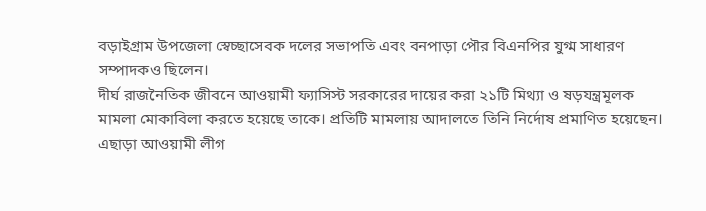বড়াইগ্রাম উপজেলা স্বেচ্ছাসেবক দলের সভাপতি এবং বনপাড়া পৌর বিএনপির যুগ্ম সাধারণ সম্পাদকও ছিলেন।
দীর্ঘ রাজনৈতিক জীবনে আওয়ামী ফ্যাসিস্ট সরকারের দায়ের করা ২১টি মিথ্যা ও ষড়যন্ত্রমূলক মামলা মোকাবিলা করতে হয়েছে তাকে। প্রতিটি মামলায় আদালতে তিনি নির্দোষ প্রমাণিত হয়েছেন।
এছাড়া আওয়ামী লীগ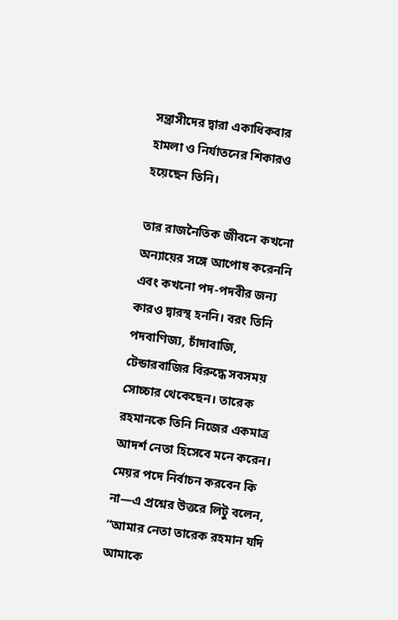সন্ত্রাসীদের দ্বারা একাধিকবার হামলা ও নির্যাতনের শিকারও হয়েছেন তিনি।

তার রাজনৈতিক জীবনে কখনো অন্যায়ের সঙ্গে আপোষ করেননি এবং কখনো পদ-পদবীর জন্য কারও দ্বারস্থ হননি। বরং তিনি পদবাণিজ্য, চাঁদাবাজি, টেন্ডারবাজির বিরুদ্ধে সবসময় সোচ্চার থেকেছেন। তারেক রহমানকে তিনি নিজের একমাত্র আদর্শ নেতা হিসেবে মনে করেন।
মেয়র পদে নির্বাচন করবেন কি না—এ প্রশ্নের উত্তরে লিটু বলেন,
“আমার নেতা তারেক রহমান যদি আমাকে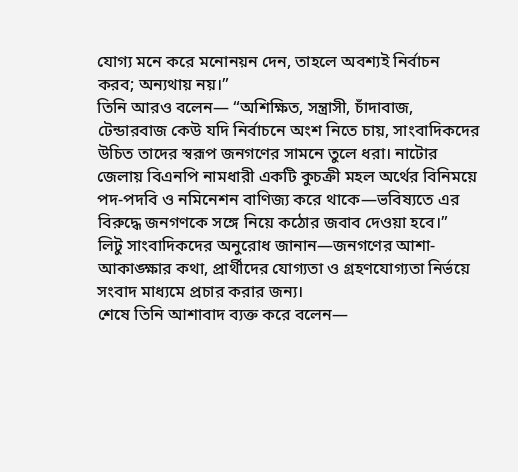যোগ্য মনে করে মনোনয়ন দেন, তাহলে অবশ্যই নির্বাচন করব; অন্যথায় নয়।”
তিনি আরও বলেন— “অশিক্ষিত, সন্ত্রাসী, চাঁদাবাজ, টেন্ডারবাজ কেউ যদি নির্বাচনে অংশ নিতে চায়, সাংবাদিকদের উচিত তাদের স্বরূপ জনগণের সামনে তুলে ধরা। নাটোর জেলায় বিএনপি নামধারী একটি কুচক্রী মহল অর্থের বিনিময়ে পদ-পদবি ও নমিনেশন বাণিজ্য করে থাকে—ভবিষ্যতে এর বিরুদ্ধে জনগণকে সঙ্গে নিয়ে কঠোর জবাব দেওয়া হবে।”
লিটু সাংবাদিকদের অনুরোধ জানান—জনগণের আশা-আকাঙ্ক্ষার কথা, প্রার্থীদের যোগ্যতা ও গ্রহণযোগ্যতা নির্ভয়ে সংবাদ মাধ্যমে প্রচার করার জন্য।
শেষে তিনি আশাবাদ ব্যক্ত করে বলেন—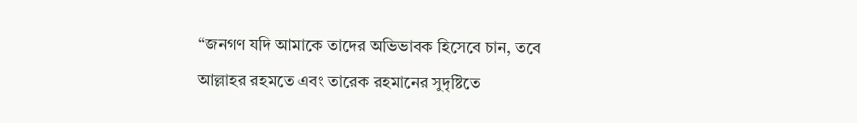“জনগণ যদি আমাকে তাদের অভিভাবক হিসেবে চান, তবে আল্লাহর রহমতে এবং তারেক রহমানের সুদৃষ্টিতে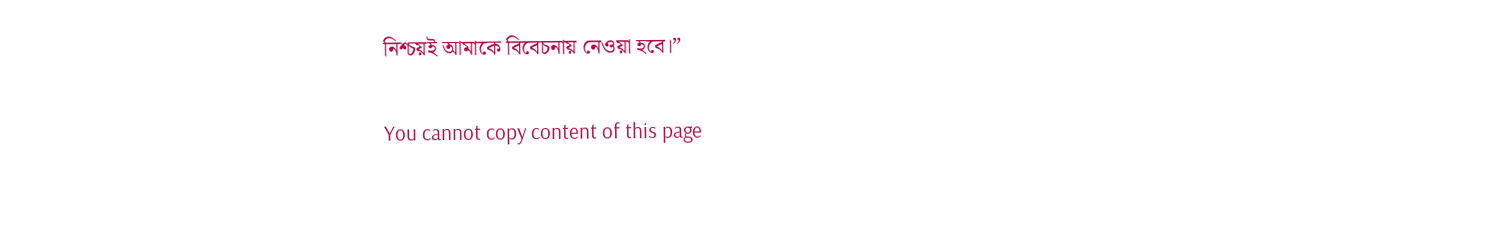নিশ্চয়ই আমাকে বিবেচনায় নেওয়া হবে।”

You cannot copy content of this page